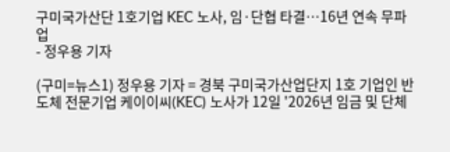구미국가산단 1호기업 KEC 노사, 임·단협 타결…16년 연속 무파업
- 정우용 기자

(구미=뉴스1) 정우용 기자 = 경북 구미국가산업단지 1호 기업인 반도체 전문기업 케이이씨(KEC) 노사가 12일 '2026년 임금 및 단체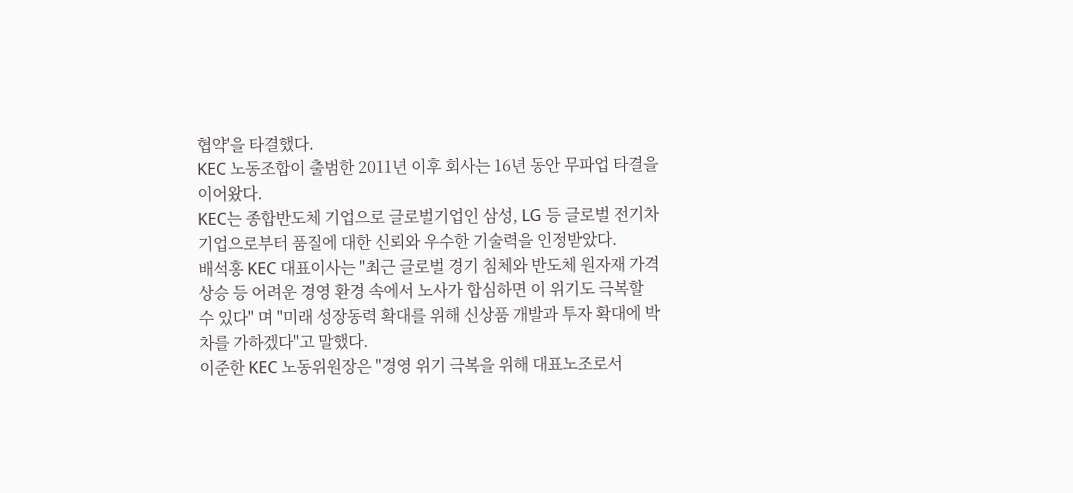협약'을 타결했다.
KEC 노동조합이 출범한 2011년 이후 회사는 16년 동안 무파업 타결을 이어왔다.
KEC는 종합반도체 기업으로 글로벌기업인 삼성, LG 등 글로벌 전기차 기업으로부터 품질에 대한 신뢰와 우수한 기술력을 인정받았다.
배석홍 KEC 대표이사는 "최근 글로벌 경기 침체와 반도체 원자재 가격 상승 등 어려운 경영 환경 속에서 노사가 합심하면 이 위기도 극복할 수 있다" 며 "미래 성장동력 확대를 위해 신상품 개발과 투자 확대에 박차를 가하겠다"고 말했다.
이준한 KEC 노동위원장은 "경영 위기 극복을 위해 대표노조로서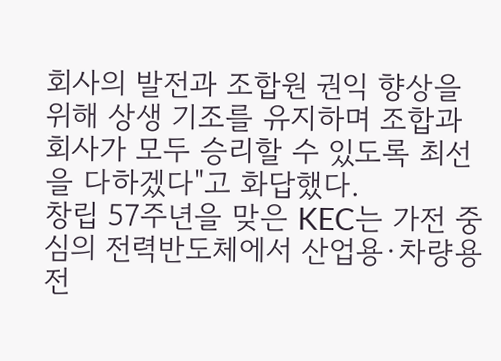회사의 발전과 조합원 권익 향상을 위해 상생 기조를 유지하며 조합과 회사가 모두 승리할 수 있도록 최선을 다하겠다"고 화답했다.
창립 57주년을 맞은 KEC는 가전 중심의 전력반도체에서 산업용·차량용 전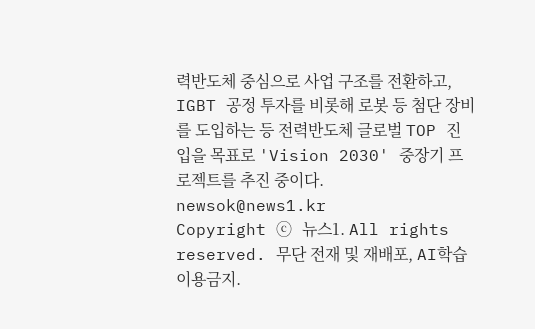력반도체 중심으로 사업 구조를 전환하고, IGBT 공정 투자를 비롯해 로봇 등 첨단 장비를 도입하는 등 전력반도체 글로벌 TOP 진입을 목표로 'Vision 2030' 중장기 프로젝트를 추진 중이다.
newsok@news1.kr
Copyright ⓒ 뉴스1. All rights reserved. 무단 전재 및 재배포, AI학습 이용금지.